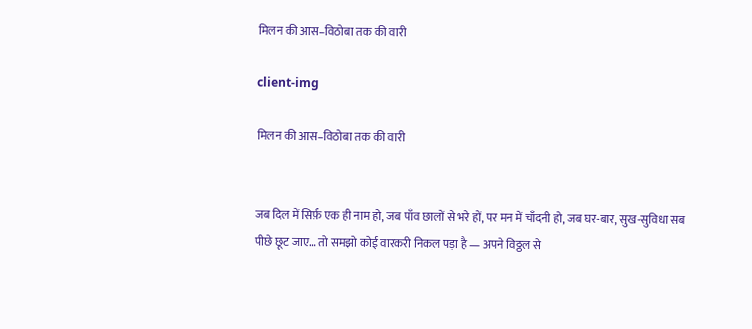मिलन की आस–विठोबा तक की वारी

client-img

मिलन की आस–विठोबा तक की वारी


जब दिल में सिर्फ़ एक ही नाम हो, जब पाँव छालों से भरे हों, पर मन में चाँदनी हो, जब घर-बार, सुख-सुविधा सब पीछे छूट जाए… तो समझो कोई वारकरी निकल पड़ा है — अपने विठ्ठल से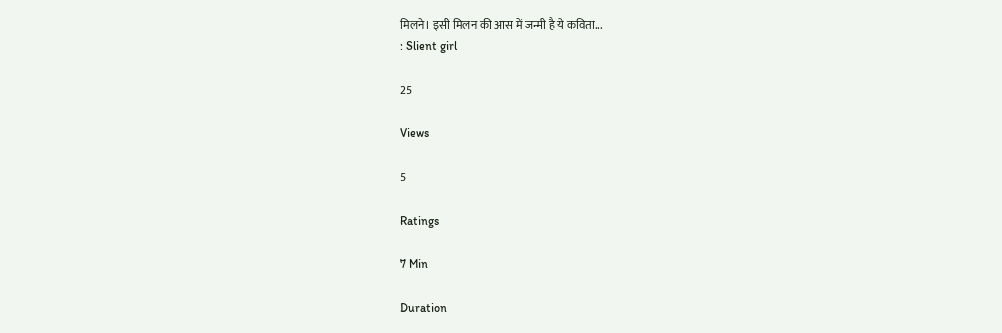मिलने। इसी मिलन की आस में जन्मी है ये कविता...
: Slient girl

25

Views

5

Ratings

7 Min

Duration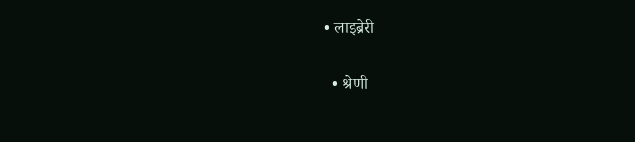• लाइब्रेरी

  • श्रेणी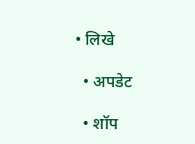• लिखे

  • अपडेट

  • शॉप